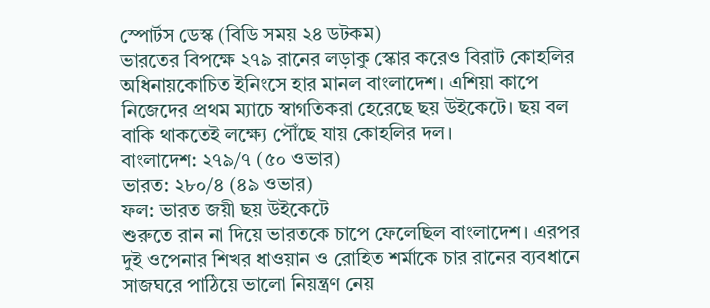স্পোর্টস ডেস্ক (বিডি সময় ২৪ ডটকম)
ভারতের বিপক্ষে ২৭৯ রানের লড়াকু স্কোর করেও বিরাট কোহলির অধিনায়কোচিত ইনিংসে হার মানল বাংলাদেশ। এশিয়া কাপে নিজেদের প্রথম ম্যাচে স্বাগতিকরা হেরেছে ছয় উইকেটে। ছয় বল বাকি থাকতেই লক্ষ্যে পৌঁছে যায় কোহলির দল।
বাংলাদেশ: ২৭৯/৭ (৫০ ওভার)
ভারত: ২৮০/৪ (৪৯ ওভার)
ফল: ভারত জয়ী ছয় উইকেটে
শুরুতে রান না দিয়ে ভারতকে চাপে ফেলেছিল বাংলাদেশ। এরপর দুই ওপেনার শিখর ধাওয়ান ও রোহিত শর্মাকে চার রানের ব্যবধানে সাজঘরে পাঠিয়ে ভালো নিয়ন্ত্রণ নেয়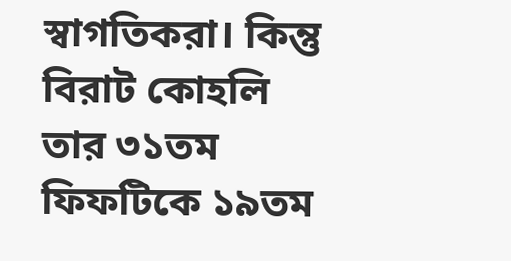স্বাগতিকরা। কিন্তু বিরাট কোহলি তার ৩১তম ফিফটিকে ১৯তম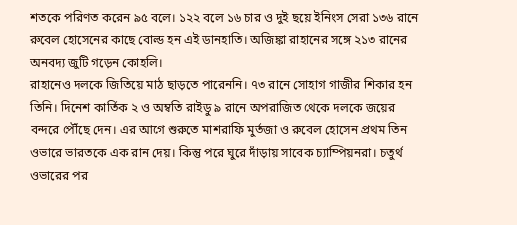শতকে পরিণত করেন ৯৫ বলে। ১২২ বলে ১৬ চার ও দুই ছয়ে ইনিংস সেরা ১৩৬ রানে রুবেল হোসেনের কাছে বোল্ড হন এই ডানহাতি। অজিঙ্কা রাহানের সঙ্গে ২১৩ রানের অনবদ্য জুটি গড়েন কোহলি।
রাহানেও দলকে জিতিয়ে মাঠ ছাড়তে পারেননি। ৭৩ রানে সোহাগ গাজীর শিকার হন তিনি। দিনেশ কার্তিক ২ ও অম্বতি রাইডু ৯ রানে অপরাজিত থেকে দলকে জয়ের বন্দরে পৌঁছে দেন। এর আগে শুরুতে মাশরাফি মুর্তজা ও রুবেল হোসেন প্রথম তিন ওভারে ভারতকে এক রান দেয়। কিন্তু পরে ঘুরে দাঁড়ায় সাবেক চ্যাম্পিয়নরা। চতুর্থ ওভারের পর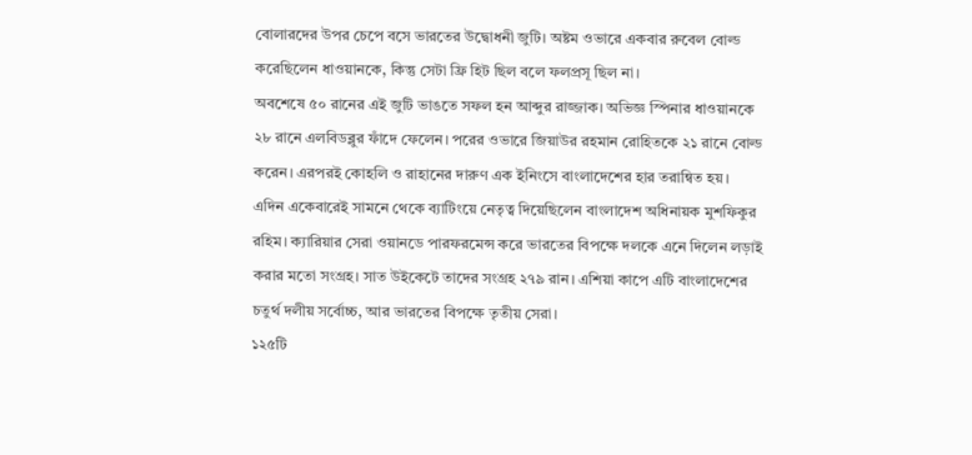বোলারদের উপর চেপে বসে ভারতের উদ্বোধনী জুটি। অষ্টম ওভারে একবার রুবেল বোল্ড করেছিলেন ধাওয়ানকে, কিন্তু সেটা ফ্রি হিট ছিল বলে ফলপ্রসূ ছিল না।
অবশেষে ৫০ রানের এই জুটি ভাঙতে সফল হন আব্দুর রাজ্জাক। অভিজ্ঞ স্পিনার ধাওয়ানকে ২৮ রানে এলবিডব্লুর ফাঁদে ফেলেন। পরের ওভারে জিয়াউর রহমান রোহিতকে ২১ রানে বোল্ড করেন। এরপরই কোহলি ও রাহানের দারুণ এক ইনিংসে বাংলাদেশের হার তরান্বিত হয়।
এদিন একেবারেই সামনে থেকে ব্যাটিংয়ে নেতৃত্ব দিয়েছিলেন বাংলাদেশ অধিনায়ক মুশফিকুর রহিম। ক্যারিয়ার সেরা ওয়ানডে পারফরমেন্স করে ভারতের বিপক্ষে দলকে এনে দিলেন লড়াই করার মতো সংগ্রহ। সাত উইকেটে তাদের সংগ্রহ ২৭৯ রান। এশিয়া কাপে এটি বাংলাদেশের চতুর্থ দলীয় সর্বোচ্চ, আর ভারতের বিপক্ষে তৃতীয় সেরা।
১২৫টি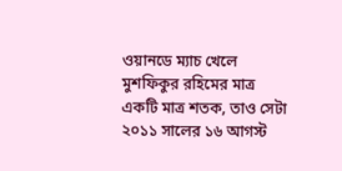ওয়ানডে ম্যাচ খেলে মুশফিকুর রহিমের মাত্র একটি মাত্র শতক, তাও সেটা ২০১১ সালের ১৬ আগস্ট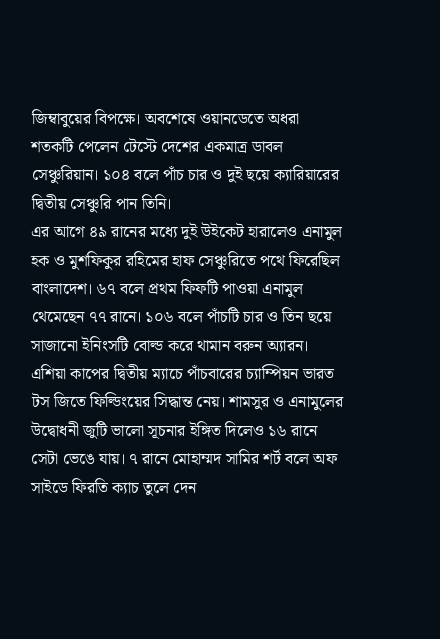জিম্বাবুয়ের বিপক্ষে। অবশেষে ওয়ানডেতে অধরা শতকটি পেলেন টেস্টে দেশের একমাত্র ডাবল সেঞ্চুরিয়ান। ১০৪ বলে পাঁচ চার ও দুই ছয়ে ক্যারিয়ারের দ্বিতীয় সেঞ্চুরি পান তিনি।
এর আগে ৪৯ রানের মধ্যে দুই উইকেট হারালেও এনামুল হক ও মুশফিকুর রহিমের হাফ সেঞ্চুরিতে পথে ফিরেছিল বাংলাদেশ। ৬৭ বলে প্রথম ফিফটি পাওয়া এনামুল থেমেছেন ৭৭ রানে। ১০৬ বলে পাঁচটি চার ও তিন ছয়ে সাজানো ইনিংসটি বোল্ড করে থামান বরুন অ্যারন।
এশিয়া কাপের দ্বিতীয় ম্যাচে পাঁচবারের চ্যাম্পিয়ন ভারত টস জিতে ফিল্ডিংয়ের সিদ্ধান্ত নেয়। শামসুর ও এনামুলের উদ্বোধনী জুটি ভালো সূচনার ইঙ্গিত দিলেও ১৬ রানে সেটা ভেঙে যায়। ৭ রানে মোহাম্মদ সামির শর্ট বলে অফ সাইডে ফিরতি ক্যাচ তুলে দেন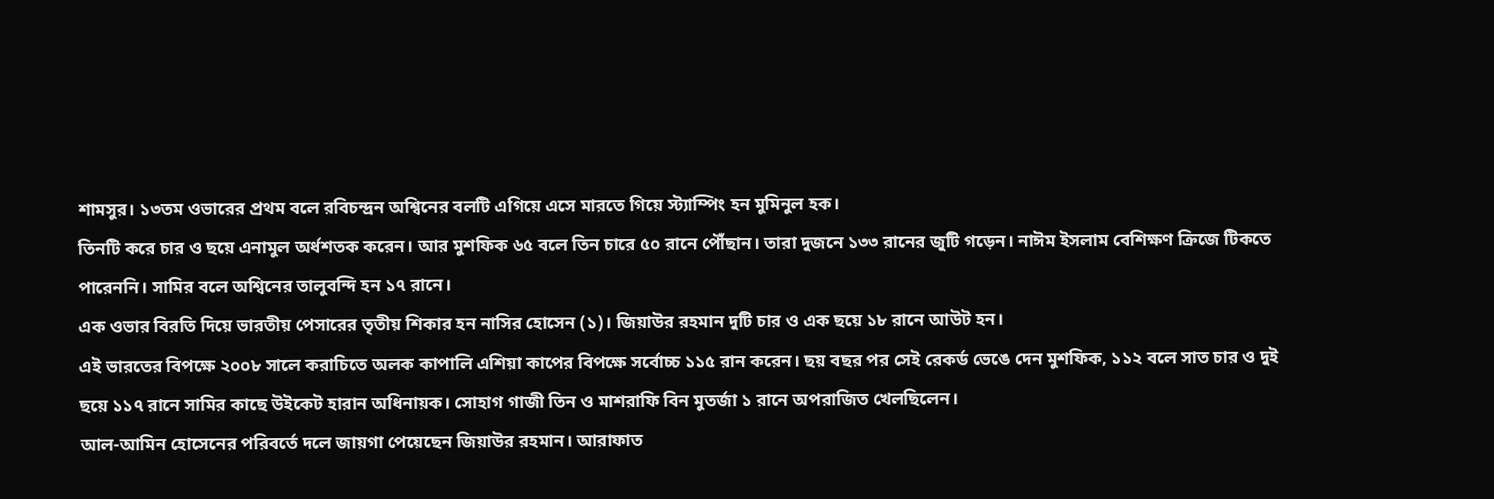শামসুর। ১৩তম ওভারের প্রথম বলে রবিচন্দ্রন অশ্বিনের বলটি এগিয়ে এসে মারতে গিয়ে স্ট্যাম্পিং হন মুমিনুল হক।
তিনটি করে চার ও ছয়ে এনামুল অর্ধশতক করেন। আর মুশফিক ৬৫ বলে তিন চারে ৫০ রানে পৌঁছান। তারা দুজনে ১৩৩ রানের জুটি গড়েন। নাঈম ইসলাম বেশিক্ষণ ক্রিজে টিকতে পারেননি। সামির বলে অশ্বিনের তালুবন্দি হন ১৭ রানে।
এক ওভার বিরতি দিয়ে ভারতীয় পেসারের তৃতীয় শিকার হন নাসির হোসেন (১)। জিয়াউর রহমান দুটি চার ও এক ছয়ে ১৮ রানে আউট হন।
এই ভারতের বিপক্ষে ২০০৮ সালে করাচিতে অলক কাপালি এশিয়া কাপের বিপক্ষে সর্বোচ্চ ১১৫ রান করেন। ছয় বছর পর সেই রেকর্ড ভেঙে দেন মুশফিক, ১১২ বলে সাত চার ও দুই ছয়ে ১১৭ রানে সামির কাছে উইকেট হারান অধিনায়ক। সোহাগ গাজী তিন ও মাশরাফি বিন মুতর্জা ১ রানে অপরাজিত খেলছিলেন।
আল-আমিন হোসেনের পরিবর্তে দলে জায়গা পেয়েছেন জিয়াউর রহমান। আরাফাত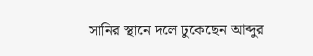সানির স্থানে দলে ঢুকেছেন আব্দুর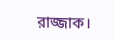রাজ্জাক।